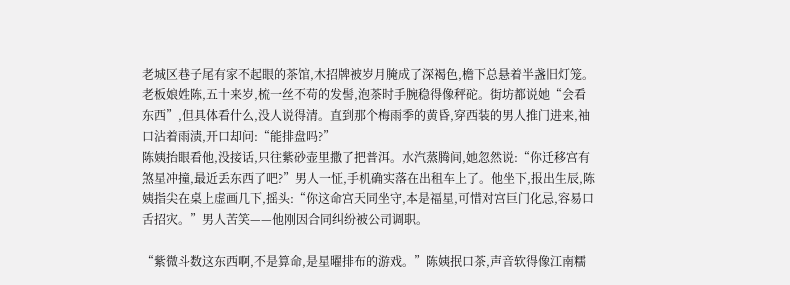老城区巷子尾有家不起眼的茶馆,木招牌被岁月腌成了深褐色,檐下总悬着半盏旧灯笼。老板娘姓陈,五十来岁,梳一丝不苟的发髻,泡茶时手腕稳得像秤砣。街坊都说她“会看东西”,但具体看什么,没人说得清。直到那个梅雨季的黄昏,穿西装的男人推门进来,袖口沾着雨渍,开口却问:“能排盘吗?”
陈姨抬眼看他,没接话,只往紫砂壶里撒了把普洱。水汽蒸腾间,她忽然说:“你迁移宫有煞星冲撞,最近丢东西了吧?”男人一怔,手机确实落在出租车上了。他坐下,报出生辰,陈姨指尖在桌上虚画几下,摇头:“你这命宫天同坐守,本是福星,可惜对宫巨门化忌,容易口舌招灾。”男人苦笑——他刚因合同纠纷被公司调职。

“紫微斗数这东西啊,不是算命,是星曜排布的游戏。”陈姨抿口茶,声音软得像江南糯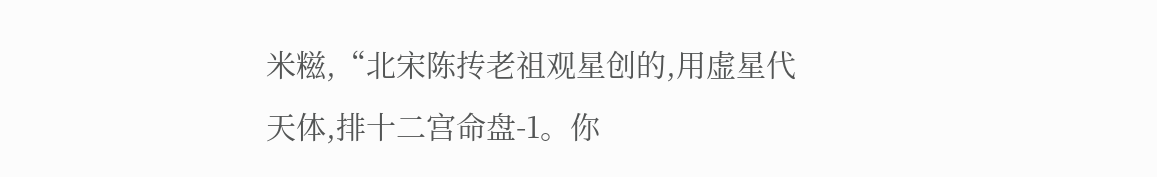米糍,“北宋陈抟老祖观星创的,用虚星代天体,排十二宫命盘-1。你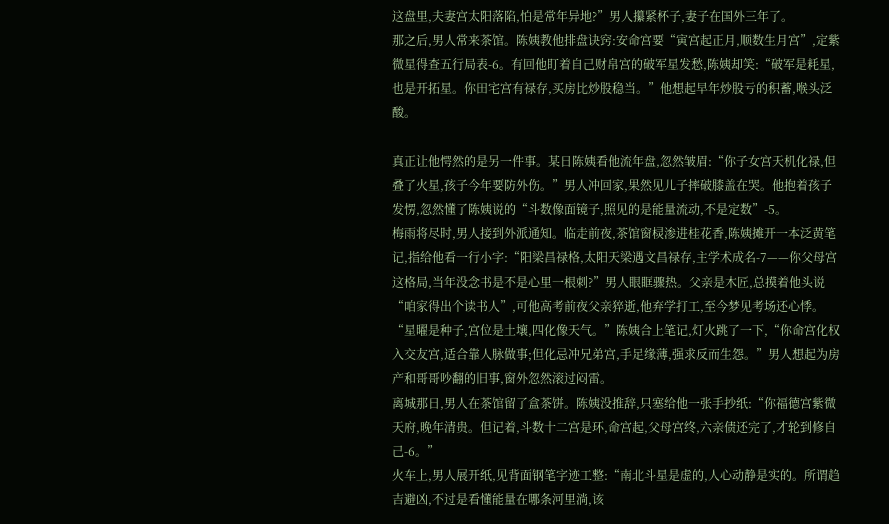这盘里,夫妻宫太阳落陷,怕是常年异地?”男人攥紧杯子,妻子在国外三年了。
那之后,男人常来茶馆。陈姨教他排盘诀窍:安命宫要“寅宫起正月,顺数生月宫”,定紫微星得查五行局表-6。有回他盯着自己财帛宫的破军星发愁,陈姨却笑:“破军是耗星,也是开拓星。你田宅宫有禄存,买房比炒股稳当。”他想起早年炒股亏的积蓄,喉头泛酸。

真正让他愕然的是另一件事。某日陈姨看他流年盘,忽然皱眉:“你子女宫天机化禄,但叠了火星,孩子今年要防外伤。”男人冲回家,果然见儿子摔破膝盖在哭。他抱着孩子发愣,忽然懂了陈姨说的“斗数像面镜子,照见的是能量流动,不是定数”-5。
梅雨将尽时,男人接到外派通知。临走前夜,茶馆窗棂渗进桂花香,陈姨摊开一本泛黄笔记,指给他看一行小字:“阳梁昌禄格,太阳天梁遇文昌禄存,主学术成名-7——你父母宫这格局,当年没念书是不是心里一根刺?”男人眼眶骤热。父亲是木匠,总摸着他头说“咱家得出个读书人”,可他高考前夜父亲猝逝,他弃学打工,至今梦见考场还心悸。
“星曜是种子,宫位是土壤,四化像天气。”陈姨合上笔记,灯火跳了一下,“你命宫化权入交友宫,适合靠人脉做事;但化忌冲兄弟宫,手足缘薄,强求反而生怨。”男人想起为房产和哥哥吵翻的旧事,窗外忽然滚过闷雷。
离城那日,男人在茶馆留了盒茶饼。陈姨没推辞,只塞给他一张手抄纸:“你福德宫紫微天府,晚年清贵。但记着,斗数十二宫是环,命宫起,父母宫终,六亲债还完了,才轮到修自己-6。”
火车上,男人展开纸,见背面钢笔字迹工整:“南北斗星是虚的,人心动静是实的。所谓趋吉避凶,不过是看懂能量在哪条河里淌,该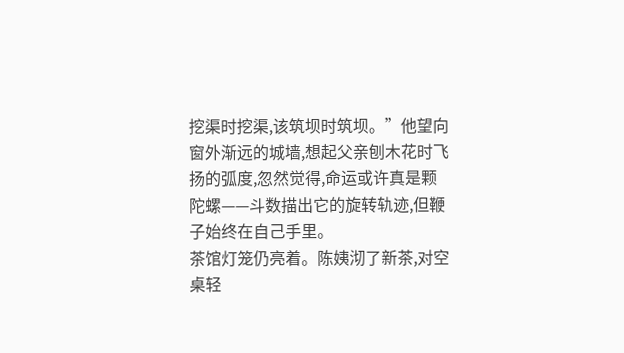挖渠时挖渠,该筑坝时筑坝。”他望向窗外渐远的城墙,想起父亲刨木花时飞扬的弧度,忽然觉得,命运或许真是颗陀螺——斗数描出它的旋转轨迹,但鞭子始终在自己手里。
茶馆灯笼仍亮着。陈姨沏了新茶,对空桌轻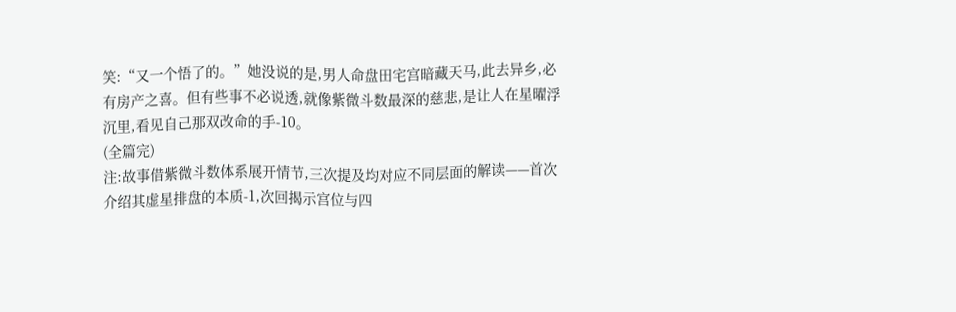笑:“又一个悟了的。”她没说的是,男人命盘田宅宫暗藏天马,此去异乡,必有房产之喜。但有些事不必说透,就像紫微斗数最深的慈悲,是让人在星曜浮沉里,看见自己那双改命的手-10。
(全篇完)
注:故事借紫微斗数体系展开情节,三次提及均对应不同层面的解读——首次介绍其虚星排盘的本质-1,次回揭示宫位与四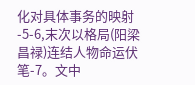化对具体事务的映射-5-6,末次以格局(阳梁昌禄)连结人物命运伏笔-7。文中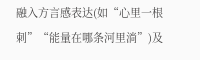融入方言感表达(如“心里一根刺”“能量在哪条河里淌”)及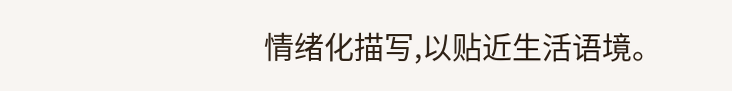情绪化描写,以贴近生活语境。